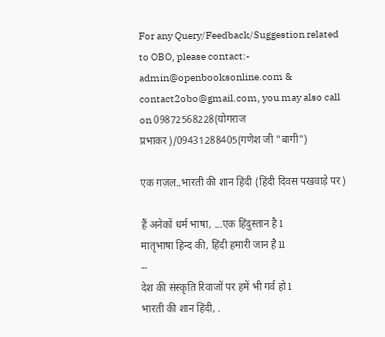For any Query/Feedback/Suggestion related to OBO, please contact:- admin@openbooksonline.com & contact2obo@gmail.com, you may also call on 09872568228(योगराज प्रभाकर)/09431288405(गणेश जी "बागी")

एक ग़ज़ल..भारती की शान हिंदी (हिंदी दिवस पखवाड़े पर)

हैं अनेकों धर्म भाषा, ...एक हिंदुस्तान है l
मातृभाषा हिन्द की, हिंदी हमारी जान है ll
--
देश की संस्कृति रिवाजों पर हमें भी गर्व हो l
भारती की शान हिंदी, .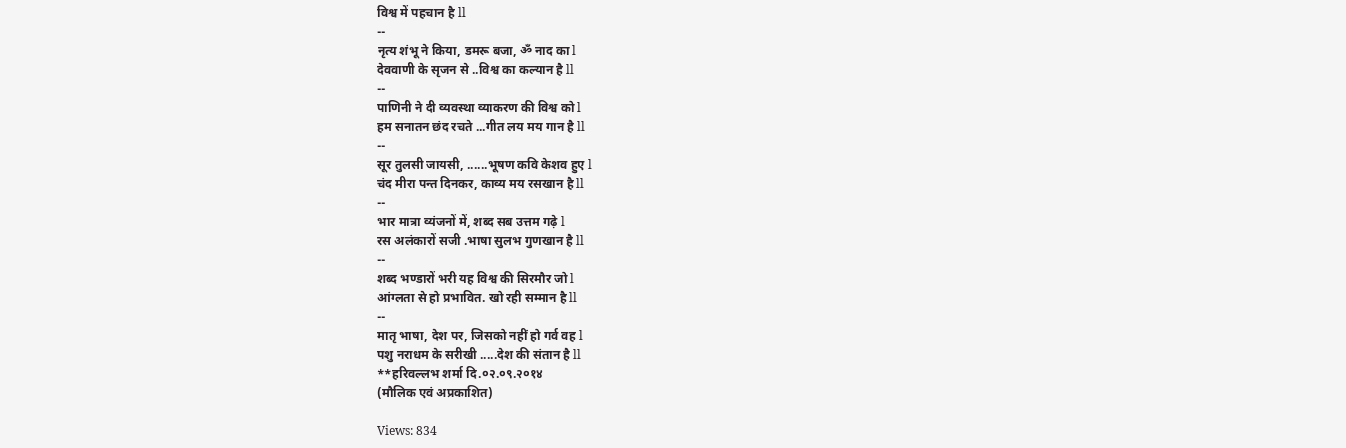विश्व में पहचान है ll
--
नृत्य शंभू ने किया, डमरू बजा, ॐ नाद का l
देववाणी के सृजन से ..विश्व का कल्यान है ll
--
पाणिनी ने दी व्यवस्था व्याकरण की विश्व को l
हम सनातन छंद रचते ...गीत लय मय गान है ll
--
सूर तुलसी जायसी, ......भूषण कवि केशव हुए l
चंद मीरा पन्त दिनकर, काव्य मय रसखान है ll
--
भार मात्रा व्यंजनों में, शब्द सब उत्तम गढ़े l
रस अलंकारों सजी .भाषा सुलभ गुणखान है ll
--
शब्द भण्डारों भरी यह विश्व की सिरमौर जो l
आंग्लता से हो प्रभावित. खो रही सम्मान है ll
--
मातृ भाषा, देश पर, जिसको नहीं हो गर्व वह l
पशु नराधम के सरीखी .....देश की संतान है ll
**हरिवल्लभ शर्मा दि.०२.०९.२०१४
(मौलिक एवं अप्रकाशित)

Views: 834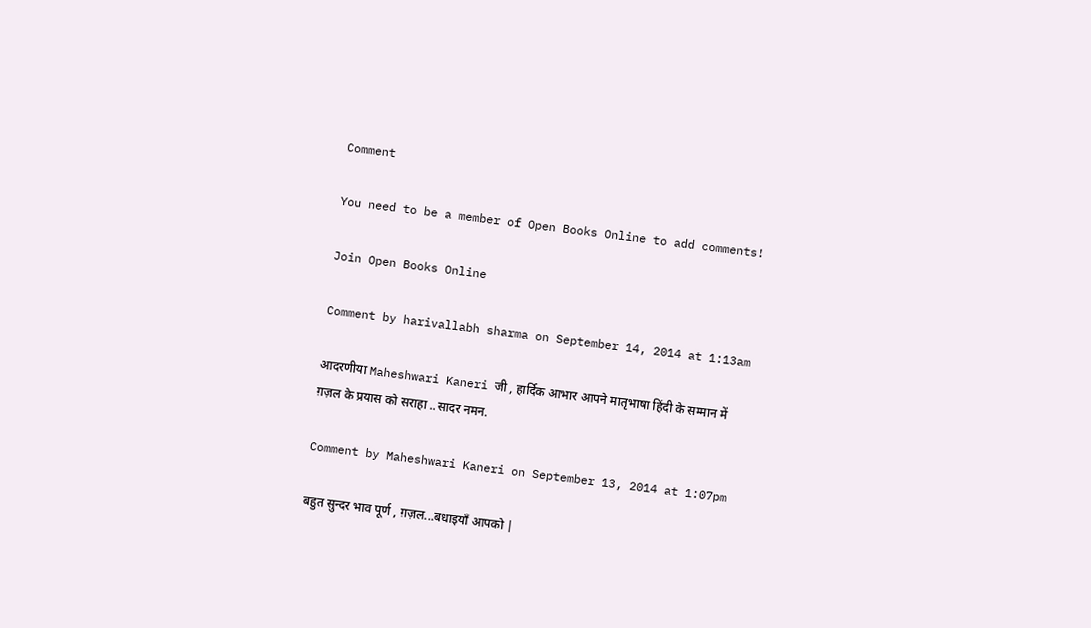Comment

You need to be a member of Open Books Online to add comments!

Join Open Books Online

Comment by harivallabh sharma on September 14, 2014 at 1:13am

आदरणीया Maheshwari Kaneri जी , हार्दिक आभार आपने मातृभाषा हिंदी के सम्मान में ग़ज़ल के प्रयास को सराहा ..सादर नमन.

Comment by Maheshwari Kaneri on September 13, 2014 at 1:07pm

बहुत सुन्दर भाव पूर्ण , ग़ज़ल...बधाइयाँ आपको |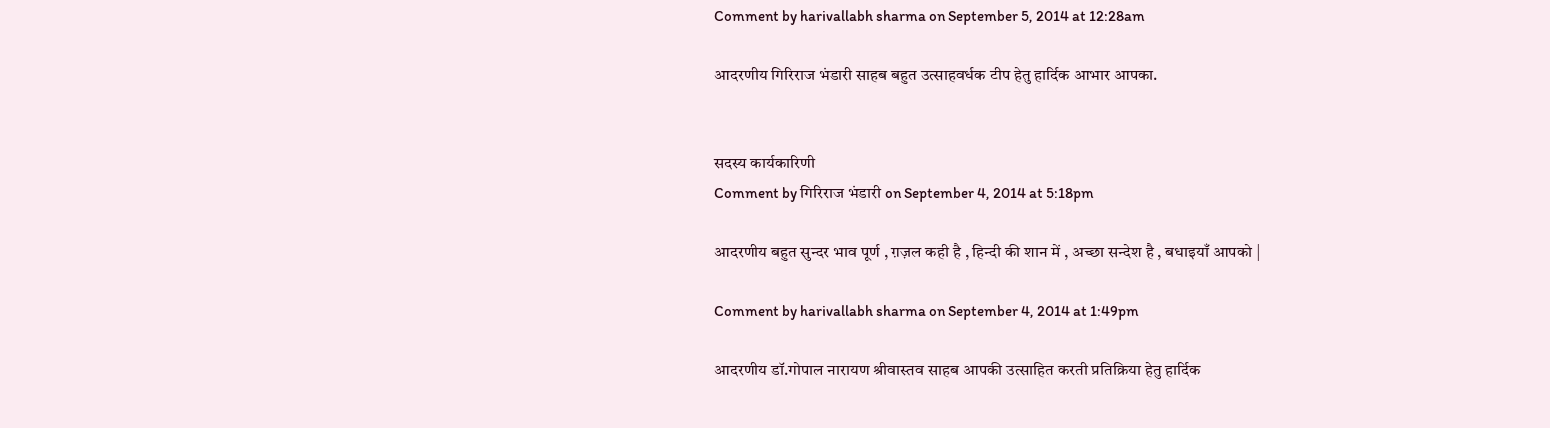Comment by harivallabh sharma on September 5, 2014 at 12:28am

आदरणीय गिरिराज भंडारी साहब बहुत उत्साहवर्धक टीप हेतु हार्दिक आभार आपका.


सदस्य कार्यकारिणी
Comment by गिरिराज भंडारी on September 4, 2014 at 5:18pm

आदरणीय बहुत सुन्दर भाव पूर्ण , ग़ज़ल कही है , हिन्दी की शान में , अच्छा सन्देश है , बधाइयाँ आपको |

Comment by harivallabh sharma on September 4, 2014 at 1:49pm

आदरणीय डॉ.गोपाल नारायण श्रीवास्तव साहब आपकी उत्साहित करती प्रतिक्रिया हेतु हार्दिक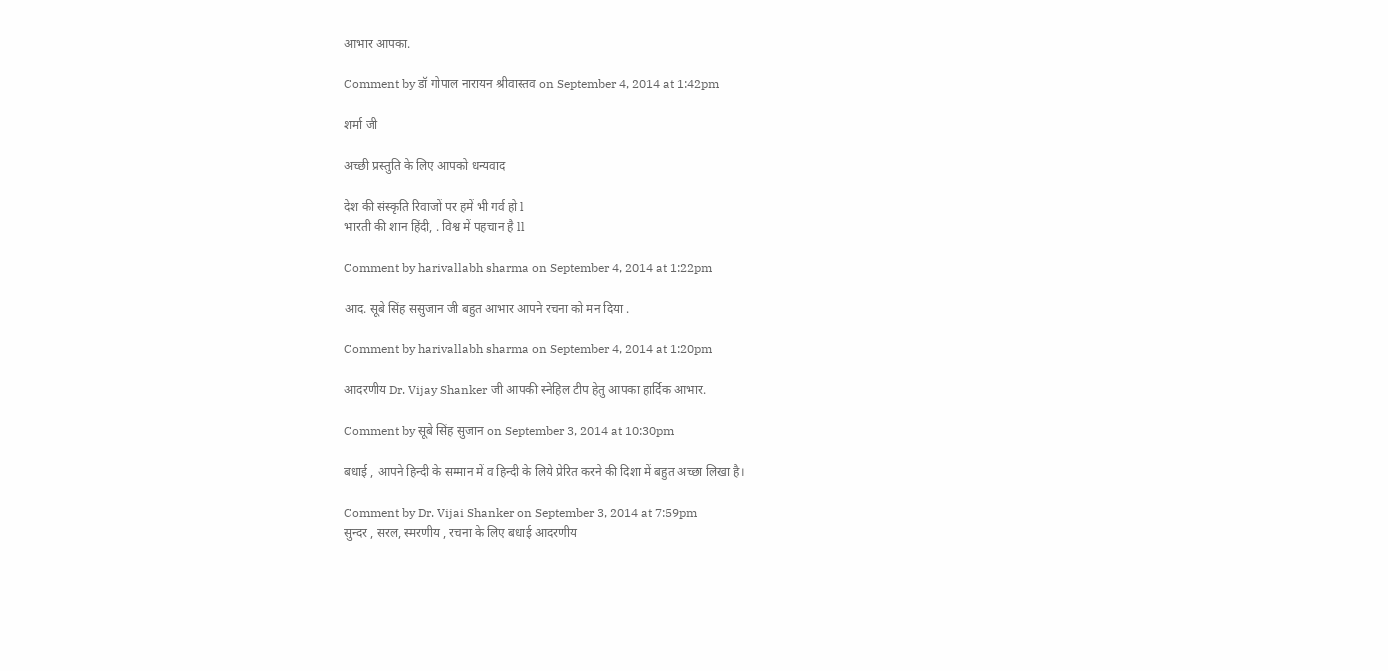आभार आपका.

Comment by डॉ गोपाल नारायन श्रीवास्तव on September 4, 2014 at 1:42pm

शर्मा जी

अच्छी प्रस्तुति के लिए आपको धन्यवाद

देश की संस्कृति रिवाजों पर हमें भी गर्व हो l
भारती की शान हिंदी, . विश्व में पहचान है ll

Comment by harivallabh sharma on September 4, 2014 at 1:22pm

आद. सूबे सिंह ससुजान जी बहुत आभार आपने रचना को मन दिया .

Comment by harivallabh sharma on September 4, 2014 at 1:20pm

आदरणीय Dr. Vijay Shanker जी आपकी स्नेहिल टीप हेतु आपका हार्दिक आभार.

Comment by सूबे सिंह सुजान on September 3, 2014 at 10:30pm

बधाई , आपने हिन्दी के सम्मान में व हिन्दी के लिये प्रेरित करने की दिशा में बहुत अच्छा लिखा है।

Comment by Dr. Vijai Shanker on September 3, 2014 at 7:59pm
सुन्दर , सरल, स्मरणीय , रचना के लिए बधाई आदरणीय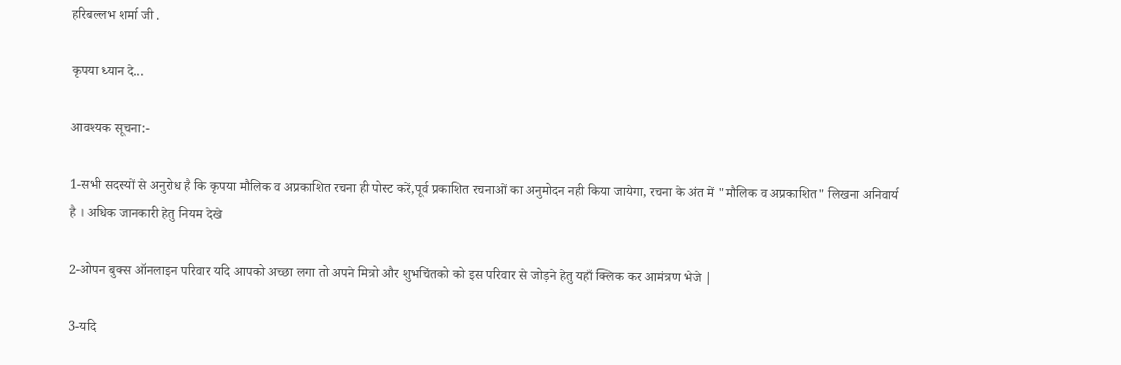हरिबल्लभ शर्मा जी .

कृपया ध्यान दे...

आवश्यक सूचना:-

1-सभी सदस्यों से अनुरोध है कि कृपया मौलिक व अप्रकाशित रचना ही पोस्ट करें,पूर्व प्रकाशित रचनाओं का अनुमोदन नही किया जायेगा, रचना के अंत में "मौलिक व अप्रकाशित" लिखना अनिवार्य है । अधिक जानकारी हेतु नियम देखे

2-ओपन बुक्स ऑनलाइन परिवार यदि आपको अच्छा लगा तो अपने मित्रो और शुभचिंतको को इस परिवार से जोड़ने हेतु यहाँ क्लिक कर आमंत्रण भेजे |

3-यदि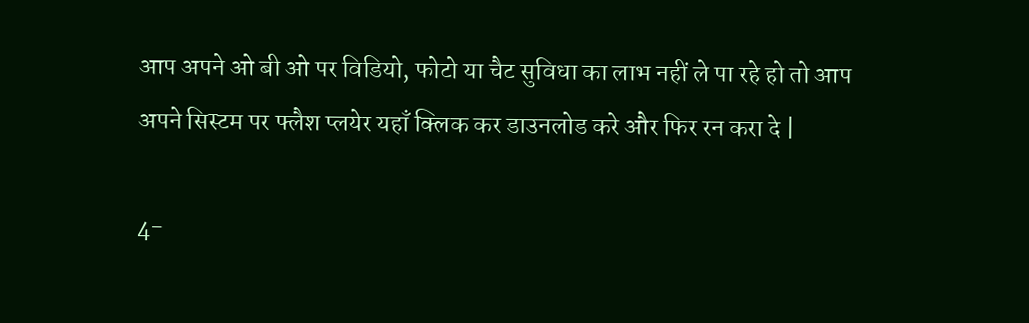आप अपने ओ बी ओ पर विडियो, फोटो या चैट सुविधा का लाभ नहीं ले पा रहे हो तो आप अपने सिस्टम पर फ्लैश प्लयेर यहाँ क्लिक कर डाउनलोड करे और फिर रन करा दे |

4-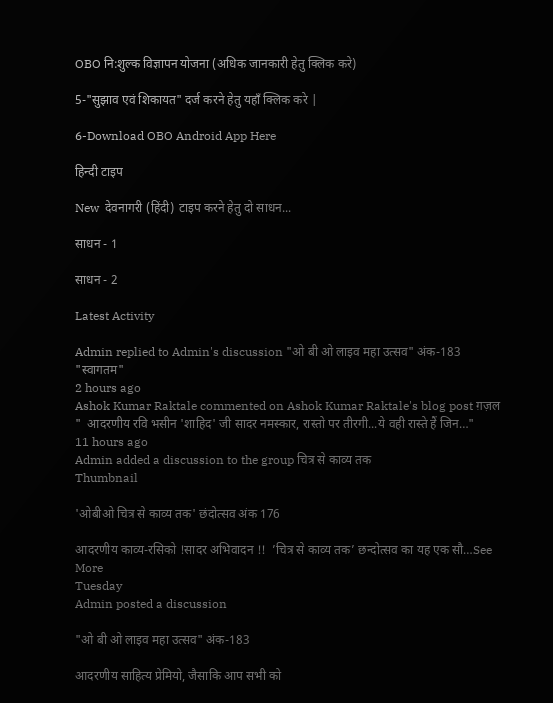OBO नि:शुल्क विज्ञापन योजना (अधिक जानकारी हेतु क्लिक करे)

5-"सुझाव एवं शिकायत" दर्ज करने हेतु यहाँ क्लिक करे |

6-Download OBO Android App Here

हिन्दी टाइप

New  देवनागरी (हिंदी) टाइप करने हेतु दो साधन...

साधन - 1

साधन - 2

Latest Activity

Admin replied to Admin's discussion "ओ बी ओ लाइव महा उत्सव" अंक-183
"स्वागतम"
2 hours ago
Ashok Kumar Raktale commented on Ashok Kumar Raktale's blog post ग़ज़ल
"  आदरणीय रवि भसीन 'शाहिद' जी सादर नमस्कार, रास्तो पर तीरगी...ये वही रास्ते हैं जिन…"
11 hours ago
Admin added a discussion to the group चित्र से काव्य तक
Thumbnail

'ओबीओ चित्र से काव्य तक' छंदोत्सव अंक 176

आदरणीय काव्य-रसिको !सादर अभिवादन !!  ’चित्र से काव्य तक’ छन्दोत्सव का यह एक सौ…See More
Tuesday
Admin posted a discussion

"ओ बी ओ लाइव महा उत्सव" अंक-183

आदरणीय साहित्य प्रेमियो, जैसाकि आप सभी को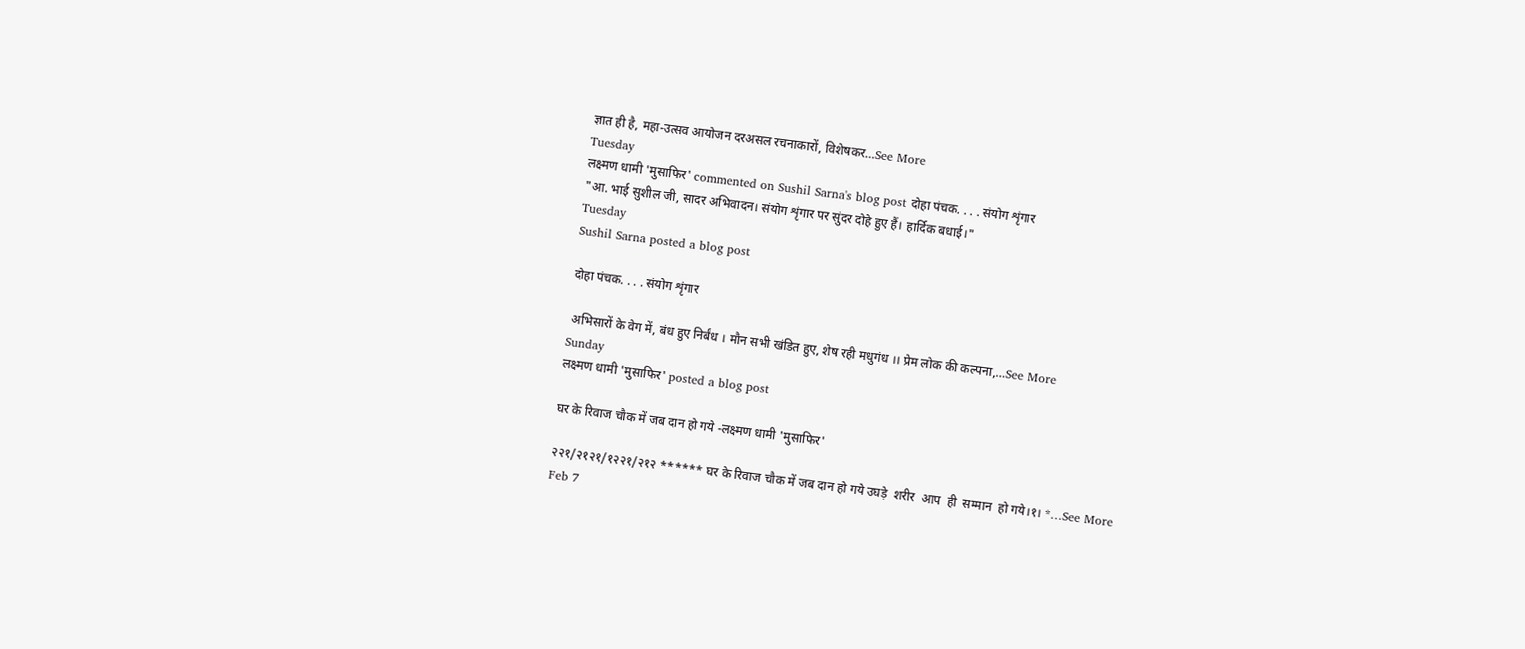ज्ञात ही है, महा-उत्सव आयोजन दरअसल रचनाकारों, विशेषकर…See More
Tuesday
लक्ष्मण धामी 'मुसाफिर' commented on Sushil Sarna's blog post दोहा पंचक. . . . संयोग शृंगार
"आ. भाई सुशील जी, सादर अभिवादन। संयोग शृंगार पर सुंदर दोहे हुए हैं। हार्दिक बधाई।"
Tuesday
Sushil Sarna posted a blog post

दोहा पंचक. . . . संयोग शृंगार

 अभिसारों के वेग में, बंध हुए निर्बंध । मौन सभी खंडित हुए, शेष रही मधुगंध ।। प्रेम लोक की कल्पना,…See More
Sunday
लक्ष्मण धामी 'मुसाफिर' posted a blog post

घर के रिवाज चौक में जब दान हो गये -लक्ष्मण धामी 'मुसाफिर'

२२१/२१२१/१२२१/२१२ ****** घर के रिवाज चौक में जब दान हो गये उघड़े  शरीर  आप  ही  सम्मान  हो गये।१। *…See More
Feb 7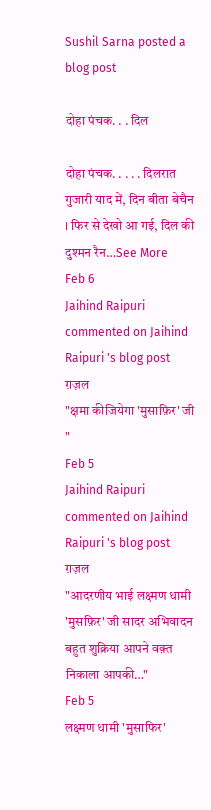Sushil Sarna posted a blog post

दोहा पंचक. . . दिल

दोहा पंचक. . . . . दिलरात गुजारी याद में, दिन बीता बेचैन । फिर से देखो आ गई, दिल की दुश्मन रैन…See More
Feb 6
Jaihind Raipuri commented on Jaihind Raipuri 's blog post ग़ज़ल
"क्षमा कीजियेगा 'मुसाफ़िर' जी "
Feb 5
Jaihind Raipuri commented on Jaihind Raipuri 's blog post ग़ज़ल
"आदरणीय भाई लक्ष्मण धामी 'मुसफ़िर' जी सादर अभिवादन बहुत शुक्रिया आपने वक़्त निकाला आपकी…"
Feb 5
लक्ष्मण धामी 'मुसाफिर'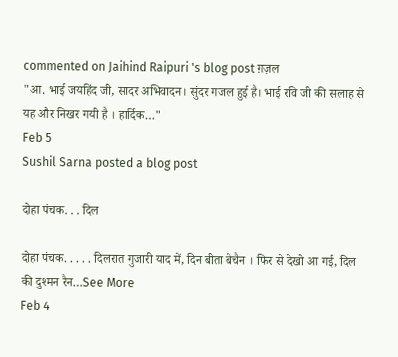commented on Jaihind Raipuri 's blog post ग़ज़ल
"आ. भाई जयहिंद जी, सादर अभिवादन। सुंदर गजल हुई है। भाई रवि जी की सलाह से यह और निखर गयी है । हार्दिक…"
Feb 5
Sushil Sarna posted a blog post

दोहा पंचक. . . दिल

दोहा पंचक. . . . . दिलरात गुजारी याद में, दिन बीता बेचैन । फिर से देखो आ गई, दिल की दुश्मन रैन…See More
Feb 4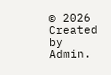© 2026   Created by Admin.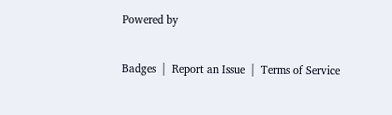Powered by

Badges  |  Report an Issue  |  Terms of Service